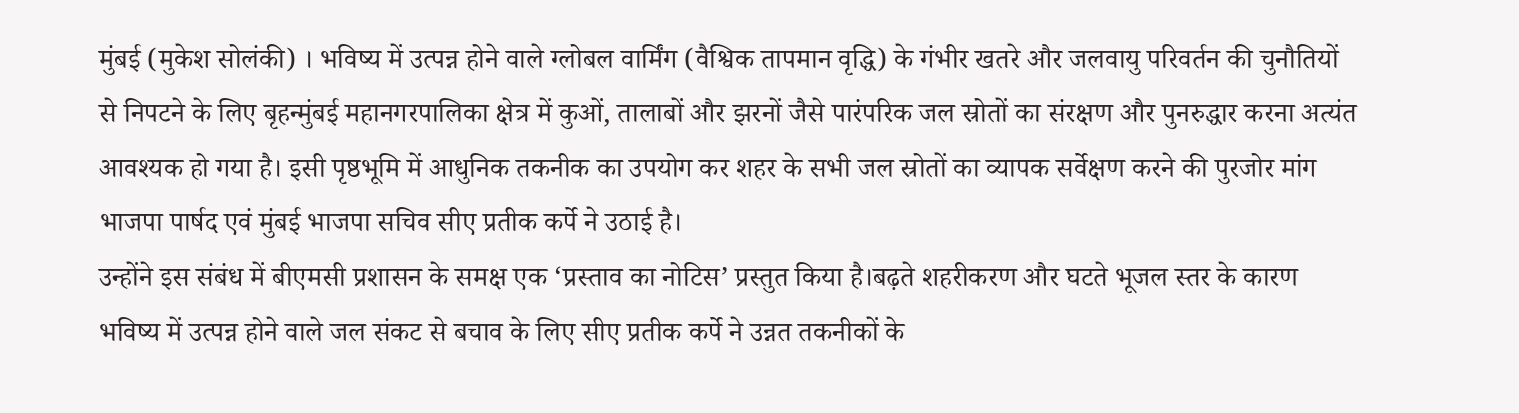मुंबई (मुकेश सोलंकी) । भविष्य में उत्पन्न होने वाले ग्लोबल वार्मिंग (वैश्विक तापमान वृद्धि) के गंभीर खतरे और जलवायु परिवर्तन की चुनौतियों से निपटने के लिए बृहन्मुंबई महानगरपालिका क्षेत्र में कुओं, तालाबों और झरनों जैसे पारंपरिक जल स्रोतों का संरक्षण और पुनरुद्धार करना अत्यंत आवश्यक हो गया है। इसी पृष्ठभूमि में आधुनिक तकनीक का उपयोग कर शहर के सभी जल स्रोतों का व्यापक सर्वेक्षण करने की पुरजोर मांग भाजपा पार्षद एवं मुंबई भाजपा सचिव सीए प्रतीक कर्पे ने उठाई है।
उन्होंने इस संबंध में बीएमसी प्रशासन के समक्ष एक ‘प्रस्ताव का नोटिस’ प्रस्तुत किया है।बढ़ते शहरीकरण और घटते भूजल स्तर के कारण भविष्य में उत्पन्न होने वाले जल संकट से बचाव के लिए सीए प्रतीक कर्पे ने उन्नत तकनीकों के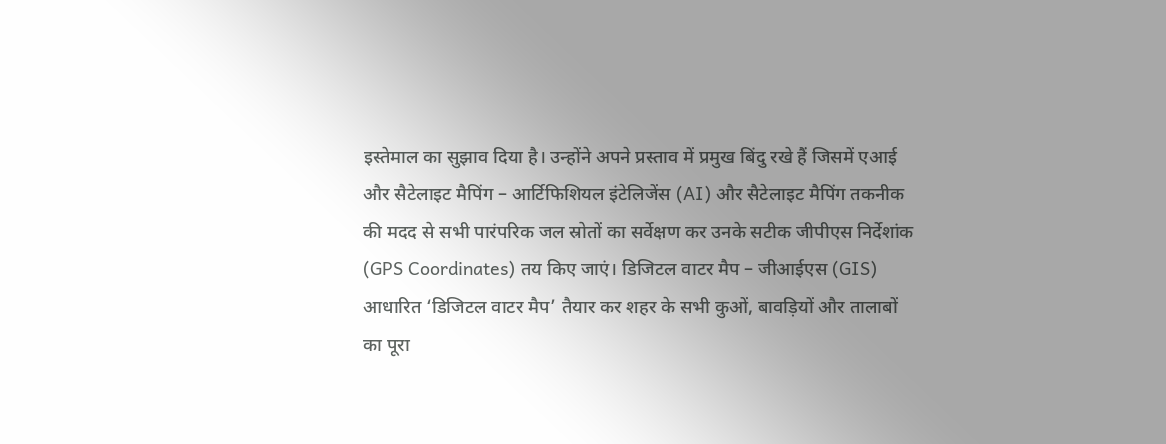इस्तेमाल का सुझाव दिया है। उन्होंने अपने प्रस्ताव में प्रमुख बिंदु रखे हैं जिसमें एआई और सैटेलाइट मैपिंग – आर्टिफिशियल इंटेलिजेंस (AI) और सैटेलाइट मैपिंग तकनीक की मदद से सभी पारंपरिक जल स्रोतों का सर्वेक्षण कर उनके सटीक जीपीएस निर्देशांक (GPS Coordinates) तय किए जाएं। डिजिटल वाटर मैप – जीआईएस (GIS) आधारित ‘डिजिटल वाटर मैप’ तैयार कर शहर के सभी कुओं, बावड़ियों और तालाबों का पूरा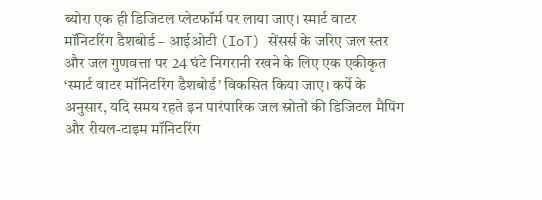ब्योरा एक ही डिजिटल प्लेटफॉर्म पर लाया जाए। स्मार्ट वाटर मॉनिटरिंग डैशबोर्ड – आईओटी (IoT) सेंसर्स के जरिए जल स्तर और जल गुणवत्ता पर 24 घंटे निगरानी रखने के लिए एक एकीकृत ‘स्मार्ट वाटर मॉनिटरिंग डैशबोर्ड’ विकसित किया जाए। कर्पे के अनुसार, यदि समय रहते इन पारंपारिक जल स्रोतों की डिजिटल मैपिंग और रीयल-टाइम मॉनिटरिंग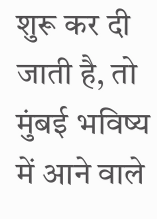शुरू कर दी जाती है, तो मुंबई भविष्य में आने वाले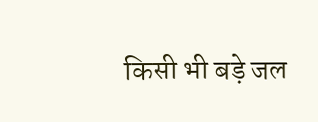किसी भी बड़े जल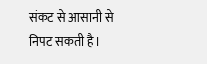संकट से आसानी से निपट सकती है।